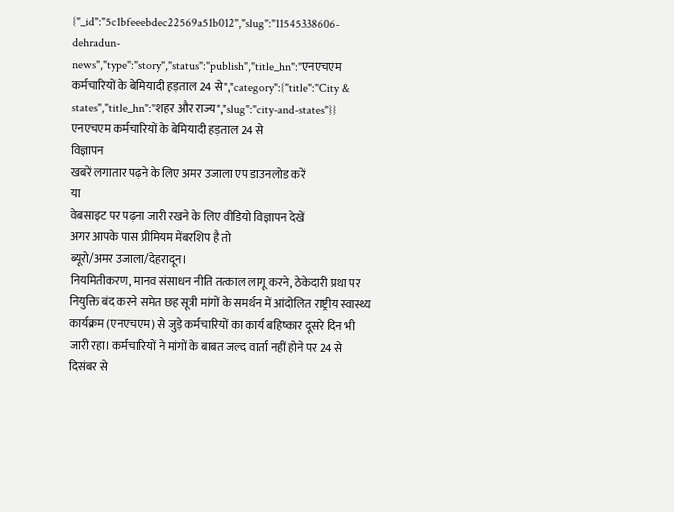{"_id":"5c1bfeeebdec22569a51b012","slug":"11545338606-dehradun-news","type":"story","status":"publish","title_hn":"एनएचएम कर्मचारियों के बेमियादी हड़ताल 24 से","category":{"title":"City & states","title_hn":"शहर और राज्य","slug":"city-and-states"}}
एनएचएम कर्मचारियों के बेमियादी हड़ताल 24 से
विज्ञापन
खबरें लगातार पढ़ने के लिए अमर उजाला एप डाउनलोड करें
या
वेबसाइट पर पढ़ना जारी रखने के लिए वीडियो विज्ञापन देखें
अगर आपके पास प्रीमियम मेंबरशिप है तो
ब्यूरो/अमर उजाला/देहरादून।
नियमितीकरण, मानव संसाधन नीति तत्काल लागू करने, ठेकेदारी प्रथा पर नियुक्ति बंद करने समेत छह सूत्री मांगों के समर्थन में आंदोलित राष्ट्रीय स्वास्थ्य कार्यक्रम (एनएचएम) से जुड़े कर्मचारियों का कार्य बहिष्कार दूसरे दिन भी जारी रहा। कर्मचारियों ने मांगों के बाबत जल्द वार्ता नहीं होने पर 24 से दिसंबर से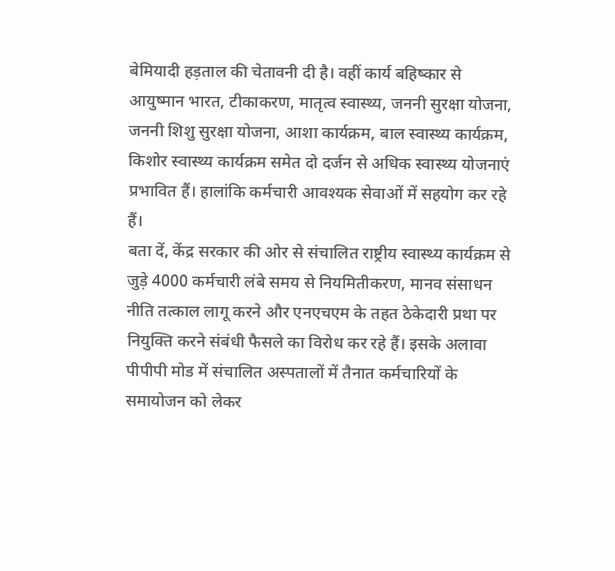बेमियादी हड़ताल की चेतावनी दी है। वहीं कार्य बहिष्कार से आयुष्मान भारत, टीकाकरण, मातृत्व स्वास्थ्य, जननी सुरक्षा योजना, जननी शिशु सुरक्षा योजना, आशा कार्यक्रम, बाल स्वास्थ्य कार्यक्रम, किशोर स्वास्थ्य कार्यक्रम समेत दो दर्जन से अधिक स्वास्थ्य योजनाएं प्रभावित हैं। हालांकि कर्मचारी आवश्यक सेवाओं में सहयोग कर रहे हैं।
बता दें, केंद्र सरकार की ओर से संचालित राष्ट्रीय स्वास्थ्य कार्यक्रम से जुड़े 4000 कर्मचारी लंबे समय से नियमितीकरण, मानव संसाधन नीति तत्काल लागू करने और एनएचएम के तहत ठेकेदारी प्रथा पर नियुक्ति करने संबंधी फैसले का विरोध कर रहे हैं। इसके अलावा पीपीपी मोड में संचालित अस्पतालों में तैनात कर्मचारियों के समायोजन को लेकर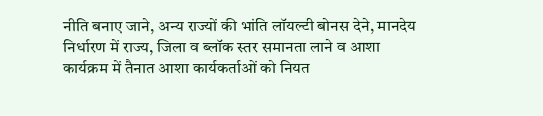नीति बनाए जाने, अन्य राज्यों की भांति लॉयल्टी बोनस देने, मानदेय निर्धारण में राज्य, जिला व ब्लॉक स्तर समानता लाने व आशा कार्यक्रम में तैनात आशा कार्यकर्ताओं को नियत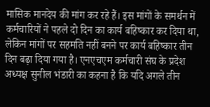मासिक मानदेय की मांग कर रहे हैं। इस मांगों के समर्थन में कर्मचारियों ने पहले दो दिन का कार्य बहिष्कार कर दिया था, लेकिन मांगों पर सहमति नहीं बनने पर कार्य बहिष्कार तीन दिन बढ़ा दिया गया है। एनएचएम कर्मचारी संघ के प्रदेश अध्यक्ष सुनील भंडारी का कहना है कि यदि अगले तीन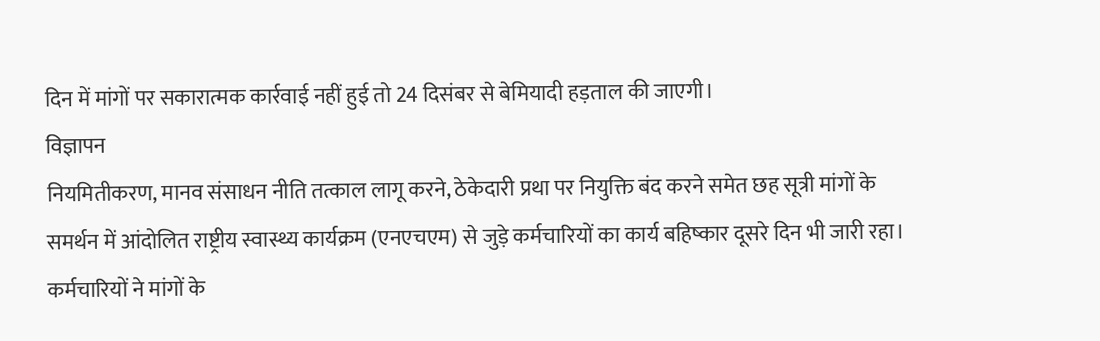दिन में मांगों पर सकारात्मक कार्रवाई नहीं हुई तो 24 दिसंबर से बेमियादी हड़ताल की जाएगी।
विज्ञापन
नियमितीकरण, मानव संसाधन नीति तत्काल लागू करने, ठेकेदारी प्रथा पर नियुक्ति बंद करने समेत छह सूत्री मांगों के समर्थन में आंदोलित राष्ट्रीय स्वास्थ्य कार्यक्रम (एनएचएम) से जुड़े कर्मचारियों का कार्य बहिष्कार दूसरे दिन भी जारी रहा। कर्मचारियों ने मांगों के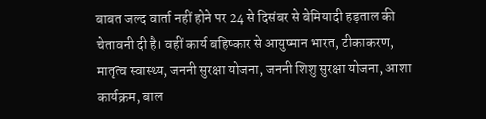बाबत जल्द वार्ता नहीं होने पर 24 से दिसंबर से बेमियादी हड़ताल की चेतावनी दी है। वहीं कार्य बहिष्कार से आयुष्मान भारत, टीकाकरण, मातृत्व स्वास्थ्य, जननी सुरक्षा योजना, जननी शिशु सुरक्षा योजना, आशा कार्यक्रम, बाल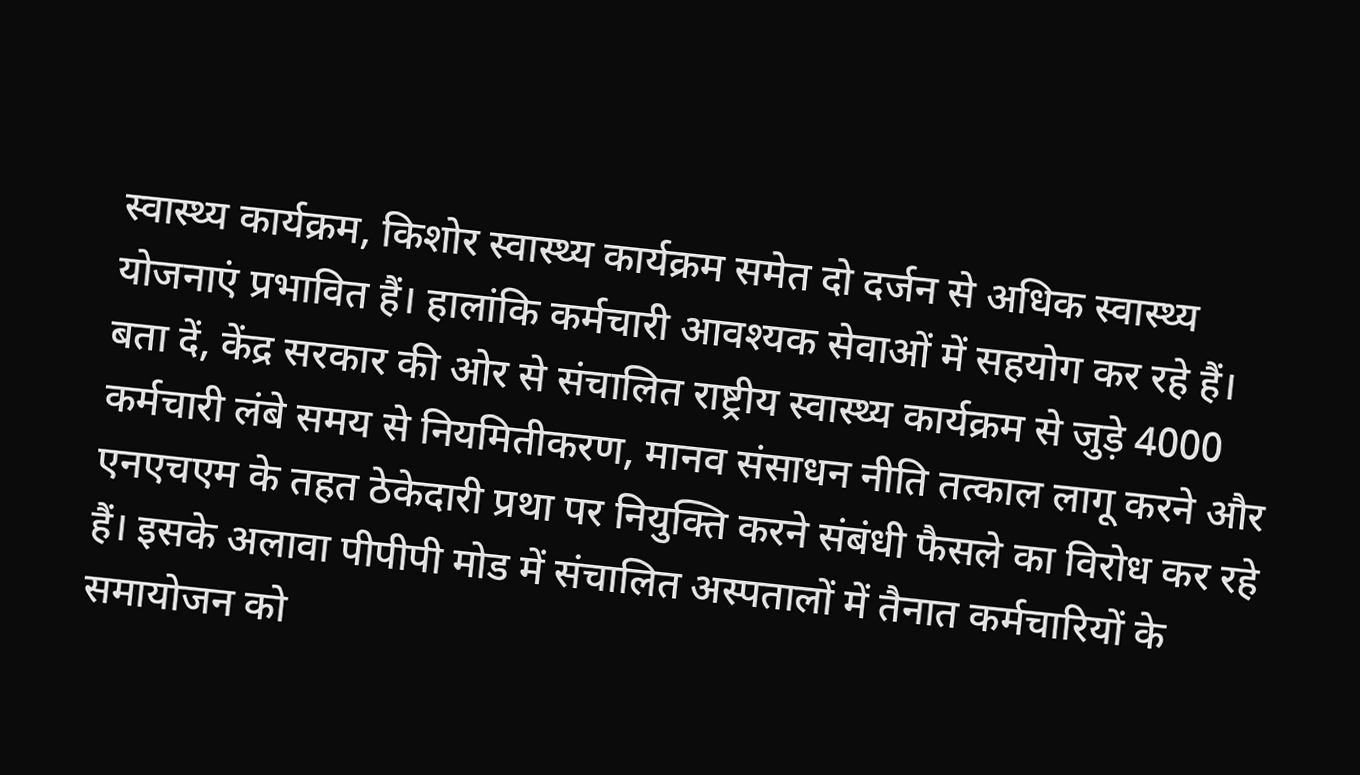स्वास्थ्य कार्यक्रम, किशोर स्वास्थ्य कार्यक्रम समेत दो दर्जन से अधिक स्वास्थ्य योजनाएं प्रभावित हैं। हालांकि कर्मचारी आवश्यक सेवाओं में सहयोग कर रहे हैं।
बता दें, केंद्र सरकार की ओर से संचालित राष्ट्रीय स्वास्थ्य कार्यक्रम से जुड़े 4000 कर्मचारी लंबे समय से नियमितीकरण, मानव संसाधन नीति तत्काल लागू करने और एनएचएम के तहत ठेकेदारी प्रथा पर नियुक्ति करने संबंधी फैसले का विरोध कर रहे हैं। इसके अलावा पीपीपी मोड में संचालित अस्पतालों में तैनात कर्मचारियों के समायोजन को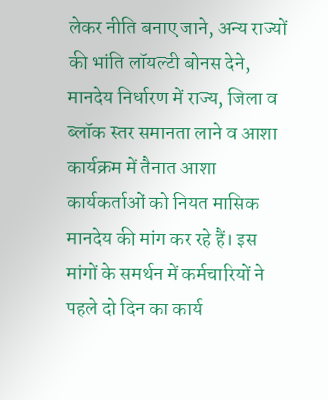लेकर नीति बनाए जाने, अन्य राज्यों की भांति लॉयल्टी बोनस देने, मानदेय निर्धारण में राज्य, जिला व ब्लॉक स्तर समानता लाने व आशा कार्यक्रम में तैनात आशा कार्यकर्ताओं को नियत मासिक मानदेय की मांग कर रहे हैं। इस मांगों के समर्थन में कर्मचारियों ने पहले दो दिन का कार्य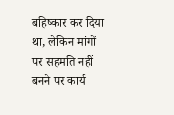बहिष्कार कर दिया था, लेकिन मांगों पर सहमति नहीं बनने पर कार्य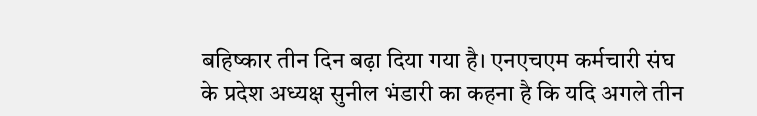बहिष्कार तीन दिन बढ़ा दिया गया है। एनएचएम कर्मचारी संघ के प्रदेश अध्यक्ष सुनील भंडारी का कहना है कि यदि अगले तीन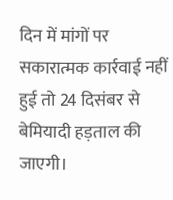दिन में मांगों पर सकारात्मक कार्रवाई नहीं हुई तो 24 दिसंबर से बेमियादी हड़ताल की जाएगी।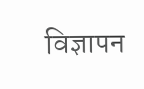विज्ञापन